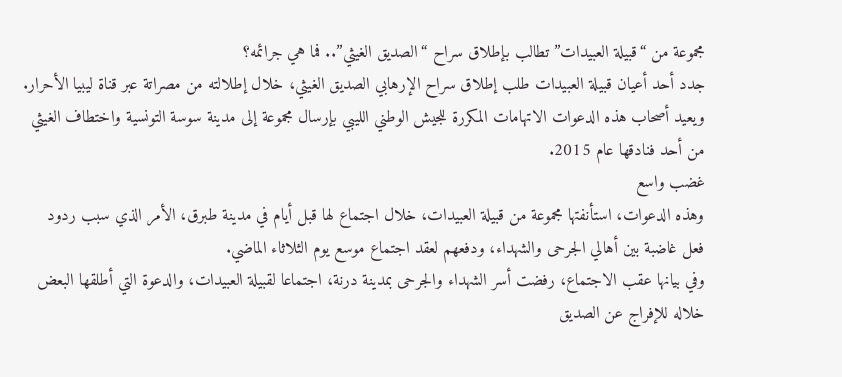مجموعة من “قبيلة العبيدات” تطالب بإطلاق سراح “الصديق الغيثي”.. فما هي جرائمه؟
جدد أحد أعيان قبيلة العبيدات طلب إطلاق سراح الإرهابي الصديق الغيثي، خلال إطلالته من مصراتة عبر قناة ليبيا الأحرار.
ويعيد أصحاب هذه الدعوات الاتهامات المكررة للجيش الوطني الليبي بإرسال مجموعة إلى مدينة سوسة التونسية واختطاف الغيثي من أحد فنادقها عام 2015.
غضب واسع
وهذه الدعوات، استأنفتها مجموعة من قبيلة العبيدات، خلال اجتماع لها قبل أيام في مدينة طبرق، الأمر الذي سبب ردود فعل غاضبة بين أهالي الجرحى والشهداء، ودفعهم لعقد اجتماع موسع يوم الثلاثاء الماضي.
وفي بيانها عقب الاجتماع، رفضت أسر الشهداء والجرحى بمدينة درنة، اجتماعا لقبيلة العبيدات، والدعوة التي أطلقها البعض خلاله للإفراج عن الصديق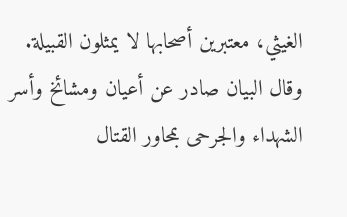الغيثي، معتبرين أصحابها لا يمثلون القبيلة.
وقال البيان صادر عن أعيان ومشائخ وأسر الشهداء والجرحى بمحاور القتال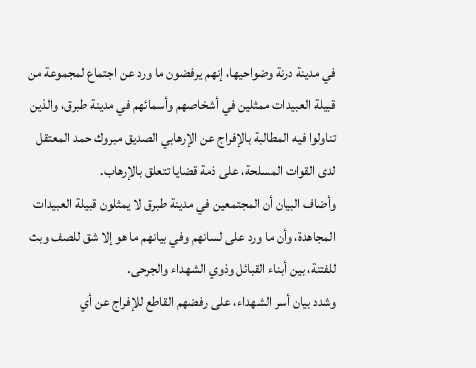في مدينة درنة وضواحيها، إنهم يرفضون ما ورد عن اجتماع لمجموعة من قبيلة العبيدات ممثلين في أشخاصهم وأسمائهم في مدينة طبرق، والذين تناولوا فيه المطالبة بالإفراج عن الإرهابي الصديق مبروك حمد المعتقل لدى القوات المسلحة، على ذمة قضايا تتعلق بالإرهاب.
وأضاف البيان أن المجتمعين في مدينة طبرق لا يمثلون قبيلة العبيدات المجاهدة، وأن ما ورد على لسانهم وفي بيانهم ما هو إلا شق للصف وبث للفتنة، بين أبناء القبائل وذوي الشهداء والجرحى.
وشدد بيان أسر الشهداء، على رفضهم القاطع للإفراج عن أي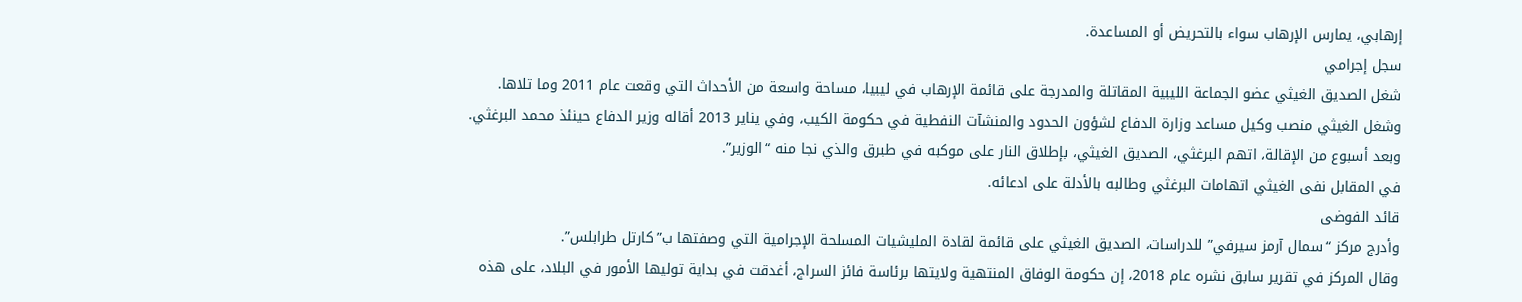إرهابي، يمارس الإرهاب سواء بالتحريض أو المساعدة.
سجل إجرامي
شغل الصديق الغيثي عضو الجماعة الليبية المقاتلة والمدرجة على قائمة الإرهاب في ليبيا، مساحة واسعة من الأحداث التي وقعت عام 2011 وما تلاها.
وشغل الغيثي منصب وكيل مساعد وزارة الدفاع لشؤون الحدود والمنشآت النفطية في حكومة الكيب، وفي يناير 2013 أقاله وزير الدفاع حينئذ محمد البرغثي.
وبعد أسبوع من الإقالة، اتهم البرغثي، الصديق الغيثي، بإطلاق النار على موكبه في طبرق والذي نجا منه “الوزير”.
في المقابل نفى الغيثي اتهامات البرغثي وطالبه بالأدلة على ادعائه.
قائد الفوضى
وأدرج مركز “سمال آرمز سيرفي” للدراسات، الصديق الغيثي على قائمة لقادة المليشيات المسلحة الإجرامية التي وصفتها ب”كارتل طرابلس”.
وقال المركز في تقرير سابق نشره عام 2018، إن حكومة الوفاق المنتهية ولايتها برئاسة فائز السراج، أغدقت في بداية توليها الأمور في البلاد، على هذه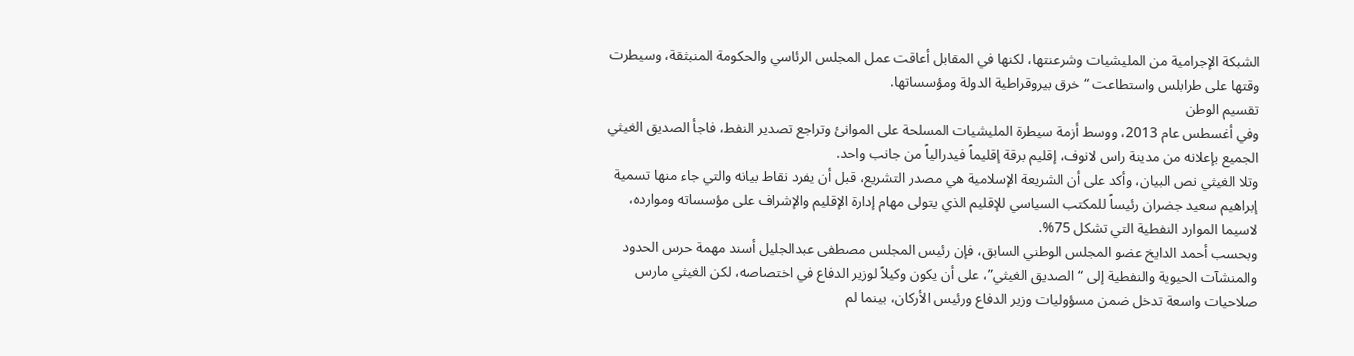الشبكة الإجرامية من المليشيات وشرعنتها، لكنها في المقابل أعاقت عمل المجلس الرئاسي والحكومة المنبثقة، وسيطرت وقتها على طرابلس واستطاعت “خرق بيروقراطية الدولة ومؤسساتها.
تقسيم الوطن
وفي أغسطس عام 2013، ووسط أزمة سيطرة المليشيات المسلحة على الموانئ وتراجع تصدير النفط، فاجأ الصديق الغيثي الجميع بإعلانه من مدينة راس لانوف، إقليم برقة إقليماً فيدرالياً من جانب واحد.
وتلا الغيثي نص البيان، وأكد على أن الشريعة الإسلامية هي مصدر التشريع، قبل أن يفرد نقاط بيانه والتي جاء منها تسمية إبراهيم سعيد جضران رئيساً للمكتب السياسي للإقليم الذي يتولى مهام إدارة الإقليم والإشراف على مؤسساته وموارده، لاسيما الموارد النفطية التي تشكل 75%.
وبحسب أحمد الدايخ عضو المجلس الوطني السابق، فإن رئيس المجلس مصطفى عبدالجليل أسند مهمة حرس الحدود والمنشآت الحيوية والنفطية إلى “الصديق الغيثي”، على أن يكون وكيلاً لوزير الدفاع في اختصاصه، لكن الغيثي مارس صلاحيات واسعة تدخل ضمن مسؤوليات وزير الدفاع ورئيس الأركان، بينما لم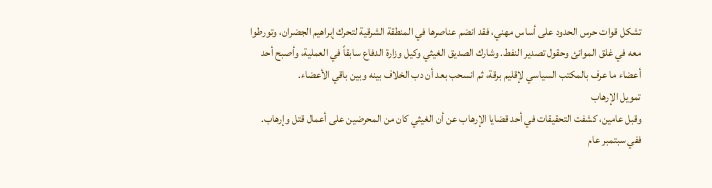تشكل قوات حرس الحدود على أساس مهني، فقد انضم عناصرها في المنطقة الشرقية لتحرك إبراهيم الجضران، وتورطوا معه في غلق الموانئ وحقول تصدير النفط. وشارك الصديق الغيثي وكيل وزارة الدفاع سابقاً في العملية، وأصبح أحد أعضاء ما عرف بالمكتب السياسي لإقليم برقة، ثم انسحب بعد أن دب الخلاف بينه وبين باقي الأعضاء.
تمويل الإرهاب
وقبل عامين، كشفت التحقيقات في أحد قضايا الإرهاب عن أن الغيثي كان من المحرضين على أعمال قتل وإرهاب.
ففي سبتمبر عام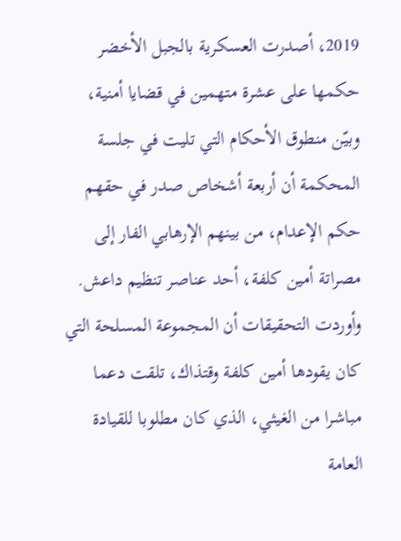2019، أصدرت العسكرية بالجبل الأخضر حكمها على عشرة متهمين في قضايا أمنية، وبيّن منطوق الأحكام التي تليت في جلسة المحكمة أن أربعة أشخاص صدر في حقهم حكم الإعدام، من بينهم الإرهابي الفار إلى مصراتة أمين كلفة، أحد عناصر تنظيم داعش.
وأوردت التحقيقات أن المجموعة المسلحة التي كان يقودها أمين كلفة وقتذاك، تلقت دعما مباشرا من الغيثي، الذي كان مطلوبا للقيادة العامة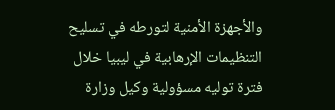والأجهزة الأمنية لتورطه في تسليح التنظيمات الإرهابية في ليبيا خلال فترة توليه مسؤولية وكيل وزارة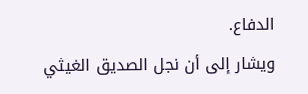الدفاع.
ويشار إلى أن نجل الصديق الغيثي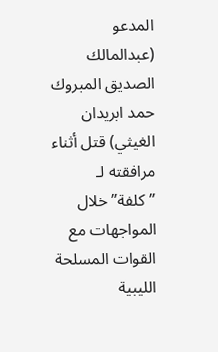المدعو (عبدالمالك الصديق المبروك حمد ابريدان الغيثي) قتل أثناء مرافقته لـ ”كلفة” خلال المواجهات مع القوات المسلحة الليبية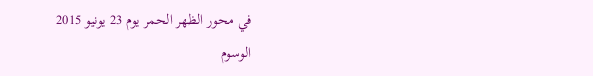في محور الظهر الحمر يوم 23 يونيو 2015
الوسوم